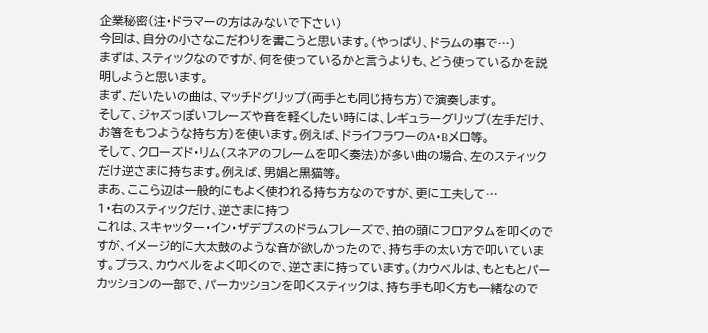企業秘密(注・ドラマーの方はみないで下さい)
今回は、自分の小さなこだわりを書こうと思います。(やっぱり、ドラムの事で…)
まずは、スティックなのですが、何を使っているかと言うよりも、どう使っているかを説明しようと思います。
まず、だいたいの曲は、マッチドグリップ(両手とも同じ持ち方)で演奏します。
そして、ジャズっぽいフレーズや音を軽くしたい時には、レギュラーグリップ(左手だけ、お箸をもつような持ち方)を使います。例えば、ドライフラワーのA・Bメロ等。
そして、クローズド・リム(スネアのフレームを叩く奏法)が多い曲の場合、左のスティックだけ逆さまに持ちます。例えば、男娼と黒猫等。
まあ、ここら辺は一般的にもよく使われる持ち方なのですが、更に工夫して…
1・右のスティックだけ、逆さまに持つ
これは、スキャッター・イン・ザデプスのドラムフレーズで、拍の頭にフロアタムを叩くのですが、イメージ的に大太鼓のような音が欲しかったので、持ち手の太い方で叩いています。プラス、カウベルをよく叩くので、逆さまに持っています。(カウベルは、もともとパーカッションの一部で、パーカッションを叩くスティックは、持ち手も叩く方も一緒なので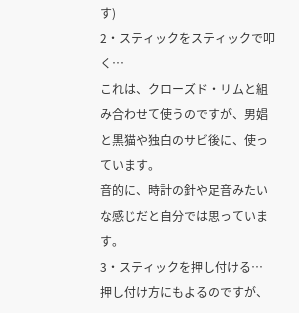す)
2・スティックをスティックで叩く…
これは、クローズド・リムと組み合わせて使うのですが、男娼と黒猫や独白のサビ後に、使っています。
音的に、時計の針や足音みたいな感じだと自分では思っています。
3・スティックを押し付ける…
押し付け方にもよるのですが、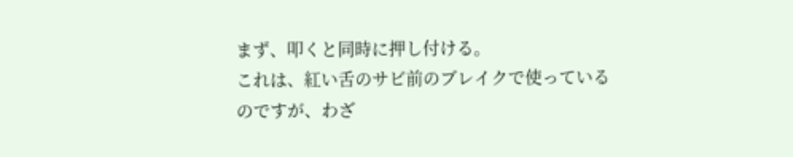まず、叩くと同時に押し付ける。
これは、紅い舌のサビ前のブレイクで使っているのですが、わざ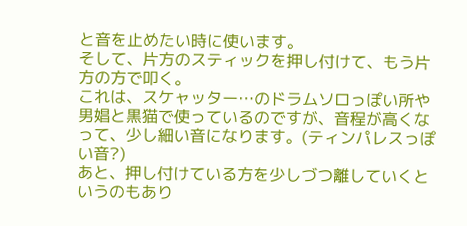と音を止めたい時に使います。
そして、片方のスティックを押し付けて、もう片方の方で叩く。
これは、スケャッター…のドラムソロっぽい所や男娼と黒猫で使っているのですが、音程が高くなって、少し細い音になります。(ティンパレスっぽい音?)
あと、押し付けている方を少しづつ離していくというのもあり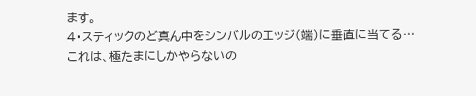ます。
4・スティックのど真ん中をシンバルのエッジ(端)に垂直に当てる…
これは、極たまにしかやらないの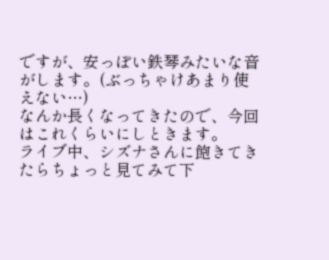ですが、安っぽい鉄琴みたいな音がします。(ぶっちゃけあまり使えない…)
なんか長くなってきたので、今回はこれくらいにしときます。
ライブ中、シズナさんに飽きてきたらちょっと見てみて下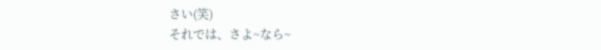さい(笑)
それでは、さよ~なら~